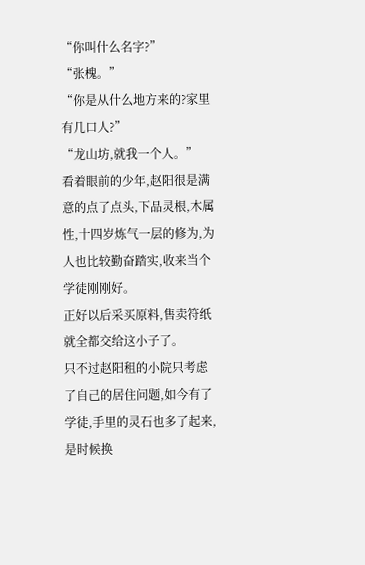“你叫什么名字?”
“张槐。”
“你是从什么地方来的?家里有几口人?”
“龙山坊,就我一个人。”
看着眼前的少年,赵阳很是满意的点了点头,下品灵根,木属性,十四岁炼气一层的修为,为人也比较勤奋踏实,收来当个学徒刚刚好。
正好以后采买原料,售卖符纸就全都交给这小子了。
只不过赵阳租的小院只考虑了自己的居住问题,如今有了学徒,手里的灵石也多了起来,是时候换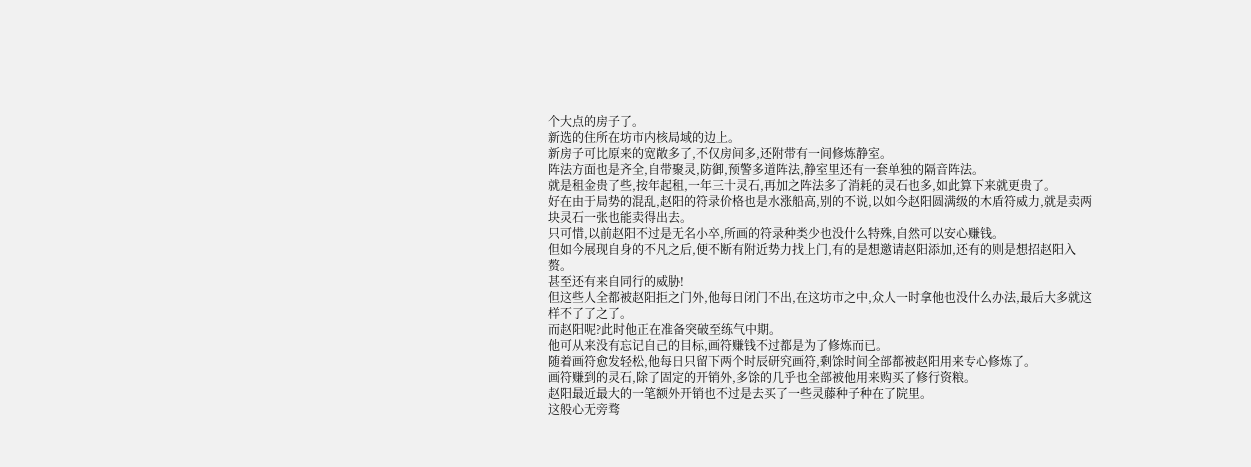个大点的房子了。
新选的住所在坊市内核局域的边上。
新房子可比原来的宽敞多了,不仅房间多,还附带有一间修炼静室。
阵法方面也是齐全,自带聚灵,防御,预警多道阵法,静室里还有一套单独的隔音阵法。
就是租金贵了些,按年起租,一年三十灵石,再加之阵法多了消耗的灵石也多,如此算下来就更贵了。
好在由于局势的混乱,赵阳的符录价格也是水涨船高,别的不说,以如今赵阳圆满级的木盾符威力,就是卖两块灵石一张也能卖得出去。
只可惜,以前赵阳不过是无名小卒,所画的符录种类少也没什么特殊,自然可以安心赚钱。
但如今展现自身的不凡之后,便不断有附近势力找上门,有的是想邀请赵阳添加,还有的则是想招赵阳入赘。
甚至还有来自同行的威胁!
但这些人全都被赵阳拒之门外,他每日闭门不出,在这坊市之中,众人一时拿他也没什么办法,最后大多就这样不了了之了。
而赵阳呢?此时他正在准备突破至练气中期。
他可从来没有忘记自己的目标,画符赚钱不过都是为了修炼而已。
随着画符愈发轻松,他每日只留下两个时辰研究画符,剩馀时间全部都被赵阳用来专心修炼了。
画符赚到的灵石,除了固定的开销外,多馀的几乎也全部被他用来购买了修行资粮。
赵阳最近最大的一笔额外开销也不过是去买了一些灵藤种子种在了院里。
这般心无旁骛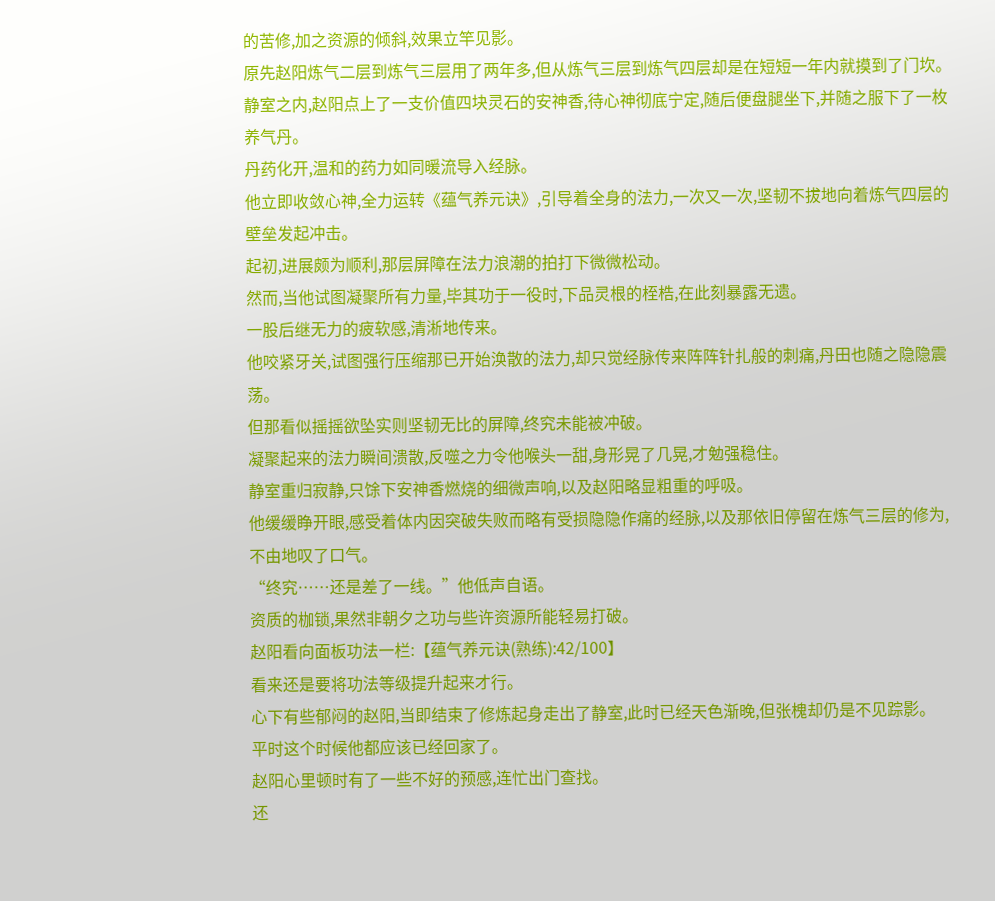的苦修,加之资源的倾斜,效果立竿见影。
原先赵阳炼气二层到炼气三层用了两年多,但从炼气三层到炼气四层却是在短短一年内就摸到了门坎。
静室之内,赵阳点上了一支价值四块灵石的安神香,待心神彻底宁定,随后便盘腿坐下,并随之服下了一枚养气丹。
丹药化开,温和的药力如同暖流导入经脉。
他立即收敛心神,全力运转《蕴气养元诀》,引导着全身的法力,一次又一次,坚韧不拔地向着炼气四层的壁垒发起冲击。
起初,进展颇为顺利,那层屏障在法力浪潮的拍打下微微松动。
然而,当他试图凝聚所有力量,毕其功于一役时,下品灵根的桎梏,在此刻暴露无遗。
一股后继无力的疲软感,清淅地传来。
他咬紧牙关,试图强行压缩那已开始涣散的法力,却只觉经脉传来阵阵针扎般的刺痛,丹田也随之隐隐震荡。
但那看似摇摇欲坠实则坚韧无比的屏障,终究未能被冲破。
凝聚起来的法力瞬间溃散,反噬之力令他喉头一甜,身形晃了几晃,才勉强稳住。
静室重归寂静,只馀下安神香燃烧的细微声响,以及赵阳略显粗重的呼吸。
他缓缓睁开眼,感受着体内因突破失败而略有受损隐隐作痛的经脉,以及那依旧停留在炼气三层的修为,不由地叹了口气。
“终究……还是差了一线。”他低声自语。
资质的枷锁,果然非朝夕之功与些许资源所能轻易打破。
赵阳看向面板功法一栏:【蕴气养元诀(熟练):42/100】
看来还是要将功法等级提升起来才行。
心下有些郁闷的赵阳,当即结束了修炼起身走出了静室,此时已经天色渐晚,但张槐却仍是不见踪影。
平时这个时候他都应该已经回家了。
赵阳心里顿时有了一些不好的预感,连忙出门查找。
还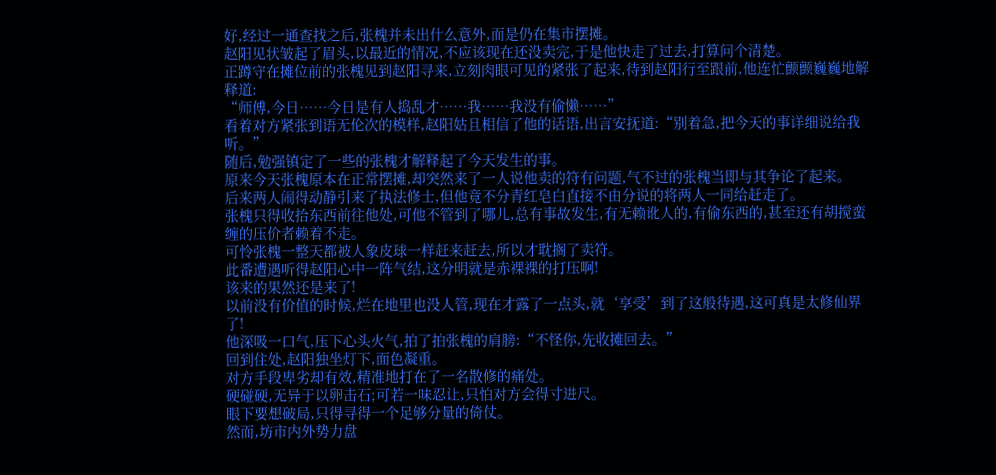好,经过一通查找之后,张槐并未出什么意外,而是仍在集市摆摊。
赵阳见状皱起了眉头,以最近的情况,不应该现在还没卖完,于是他快走了过去,打算问个清楚。
正蹲守在摊位前的张槐见到赵阳寻来,立刻肉眼可见的紧张了起来,待到赵阳行至跟前,他连忙颤颤巍巍地解释道:
“师傅,今日……今日是有人捣乱才……我……我没有偷懒……”
看着对方紧张到语无伦次的模样,赵阳姑且相信了他的话语,出言安抚道:“别着急,把今天的事详细说给我听。”
随后,勉强镇定了一些的张槐才解释起了今天发生的事。
原来今天张槐原本在正常摆摊,却突然来了一人说他卖的符有问题,气不过的张槐当即与其争论了起来。
后来两人闹得动静引来了执法修士,但他竟不分青红皂白直接不由分说的将两人一同给赶走了。
张槐只得收拾东西前往他处,可他不管到了哪儿,总有事故发生,有无赖讹人的,有偷东西的,甚至还有胡搅蛮缠的压价者赖着不走。
可怜张槐一整天都被人象皮球一样赶来赶去,所以才耽搁了卖符。
此番遭遇听得赵阳心中一阵气结,这分明就是赤裸裸的打压啊!
该来的果然还是来了!
以前没有价值的时候,烂在地里也没人管,现在才露了一点头,就‘享受’到了这般待遇,这可真是太修仙界了!
他深吸一口气,压下心头火气,拍了拍张槐的肩膀:“不怪你,先收摊回去。”
回到住处,赵阳独坐灯下,面色凝重。
对方手段卑劣却有效,精准地打在了一名散修的痛处。
硬碰硬,无异于以卵击石;可若一味忍让,只怕对方会得寸进尺。
眼下要想破局,只得寻得一个足够分量的倚仗。
然而,坊市内外势力盘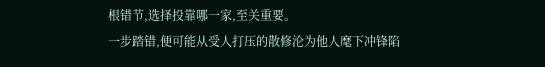根错节,选择投靠哪一家,至关重要。
一步踏错,便可能从受人打压的散修沦为他人麾下冲锋陷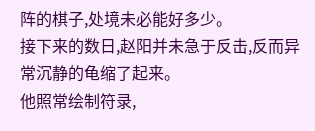阵的棋子,处境未必能好多少。
接下来的数日,赵阳并未急于反击,反而异常沉静的龟缩了起来。
他照常绘制符录,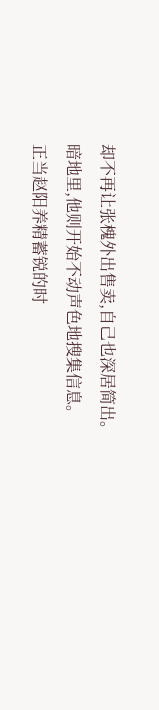却不再让张槐外出售卖,自己也深居简出。
暗地里,他则开始不动声色地搜集信息。
正当赵阳养精蓄锐的时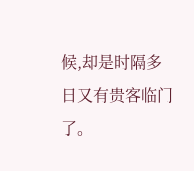候,却是时隔多日又有贵客临门了。